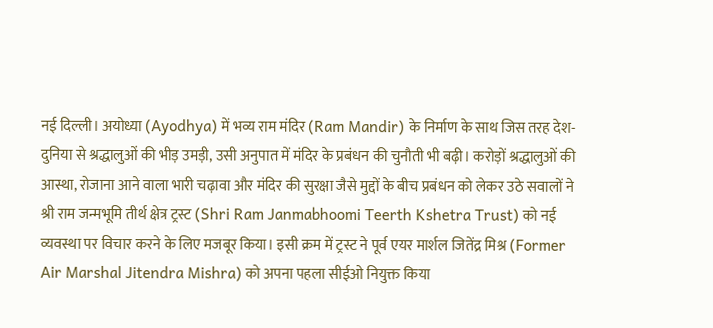नई दिल्ली। अयोध्या (Ayodhya) में भव्य राम मंदिर (Ram Mandir) के निर्माण के साथ जिस तरह देश-दुनिया से श्रद्धालुओं की भीड़ उमड़ी, उसी अनुपात में मंदिर के प्रबंधन की चुनौती भी बढ़ी। करोड़ों श्रद्धालुओं की आस्था, रोजाना आने वाला भारी चढ़ावा और मंदिर की सुरक्षा जैसे मुद्दों के बीच प्रबंधन को लेकर उठे सवालों ने श्री राम जन्मभूमि तीर्थ क्षेत्र ट्रस्ट (Shri Ram Janmabhoomi Teerth Kshetra Trust) को नई व्यवस्था पर विचार करने के लिए मजबूर किया। इसी क्रम में ट्रस्ट ने पूर्व एयर मार्शल जितेंद्र मिश्र (Former Air Marshal Jitendra Mishra) को अपना पहला सीईओ नियुक्त किया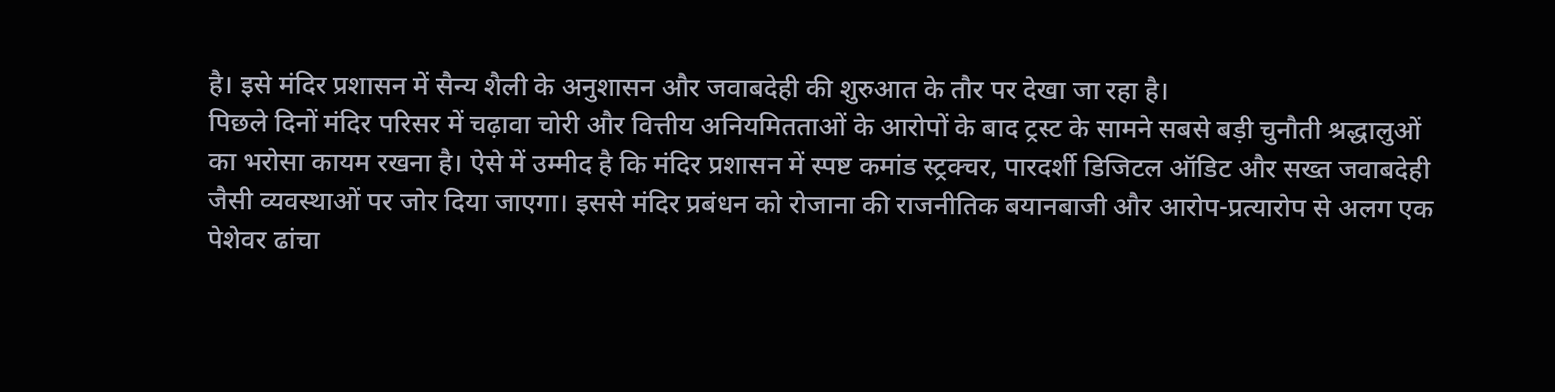है। इसे मंदिर प्रशासन में सैन्य शैली के अनुशासन और जवाबदेही की शुरुआत के तौर पर देखा जा रहा है।
पिछले दिनों मंदिर परिसर में चढ़ावा चोरी और वित्तीय अनियमितताओं के आरोपों के बाद ट्रस्ट के सामने सबसे बड़ी चुनौती श्रद्धालुओं का भरोसा कायम रखना है। ऐसे में उम्मीद है कि मंदिर प्रशासन में स्पष्ट कमांड स्ट्रक्चर, पारदर्शी डिजिटल ऑडिट और सख्त जवाबदेही जैसी व्यवस्थाओं पर जोर दिया जाएगा। इससे मंदिर प्रबंधन को रोजाना की राजनीतिक बयानबाजी और आरोप-प्रत्यारोप से अलग एक पेशेवर ढांचा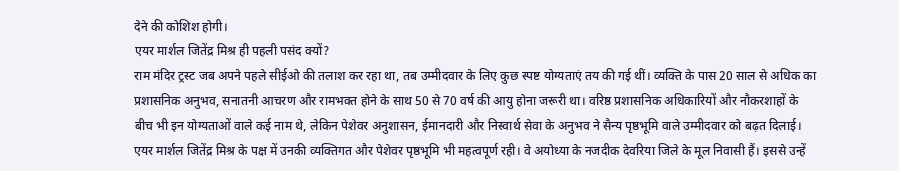देने की कोशिश होगी।
एयर मार्शल जितेंद्र मिश्र ही पहली पसंद क्यों?
राम मंदिर ट्रस्ट जब अपने पहले सीईओ की तलाश कर रहा था, तब उम्मीदवार के लिए कुछ स्पष्ट योग्यताएं तय की गई थीं। व्यक्ति के पास 20 साल से अधिक का प्रशासनिक अनुभव, सनातनी आचरण और रामभक्त होने के साथ 50 से 70 वर्ष की आयु होना जरूरी था। वरिष्ठ प्रशासनिक अधिकारियों और नौकरशाहों के बीच भी इन योग्यताओं वाले कई नाम थे, लेकिन पेशेवर अनुशासन, ईमानदारी और निस्वार्थ सेवा के अनुभव ने सैन्य पृष्ठभूमि वाले उम्मीदवार को बढ़त दिलाई।
एयर मार्शल जितेंद्र मिश्र के पक्ष में उनकी व्यक्तिगत और पेशेवर पृष्ठभूमि भी महत्वपूर्ण रही। वे अयोध्या के नजदीक देवरिया जिले के मूल निवासी हैं। इससे उन्हें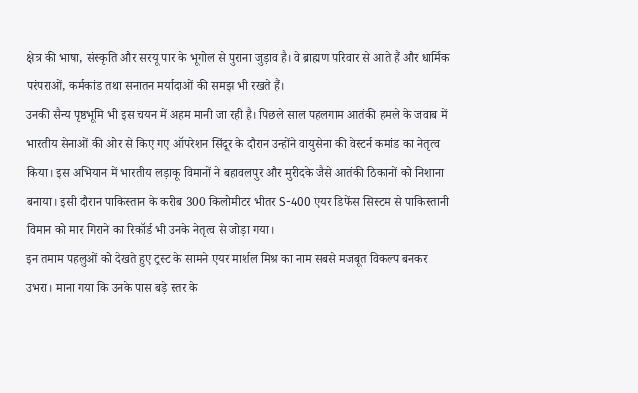क्षेत्र की भाषा, संस्कृति और सरयू पार के भूगोल से पुराना जुड़ाव है। वे ब्राह्मण परिवार से आते हैं और धार्मिक परंपराओं, कर्मकांड तथा सनातन मर्यादाओं की समझ भी रखते हैं।
उनकी सैन्य पृष्ठभूमि भी इस चयन में अहम मानी जा रही है। पिछले साल पहलगाम आतंकी हमले के जवाब में भारतीय सेनाओं की ओर से किए गए ऑपरेशन सिंदूर के दौरान उन्होंने वायुसेना की वेस्टर्न कमांड का नेतृत्व किया। इस अभियान में भारतीय लड़ाकू विमानों ने बहावलपुर और मुरीदके जैसे आतंकी ठिकानों को निशाना बनाया। इसी दौरान पाकिस्तान के करीब 300 किलोमीटर भीतर S-400 एयर डिफेंस सिस्टम से पाकिस्तानी विमान को मार गिराने का रिकॉर्ड भी उनके नेतृत्व से जोड़ा गया।
इन तमाम पहलुओं को देखते हुए ट्रस्ट के सामने एयर मार्शल मिश्र का नाम सबसे मजबूत विकल्प बनकर उभरा। माना गया कि उनके पास बड़े स्तर के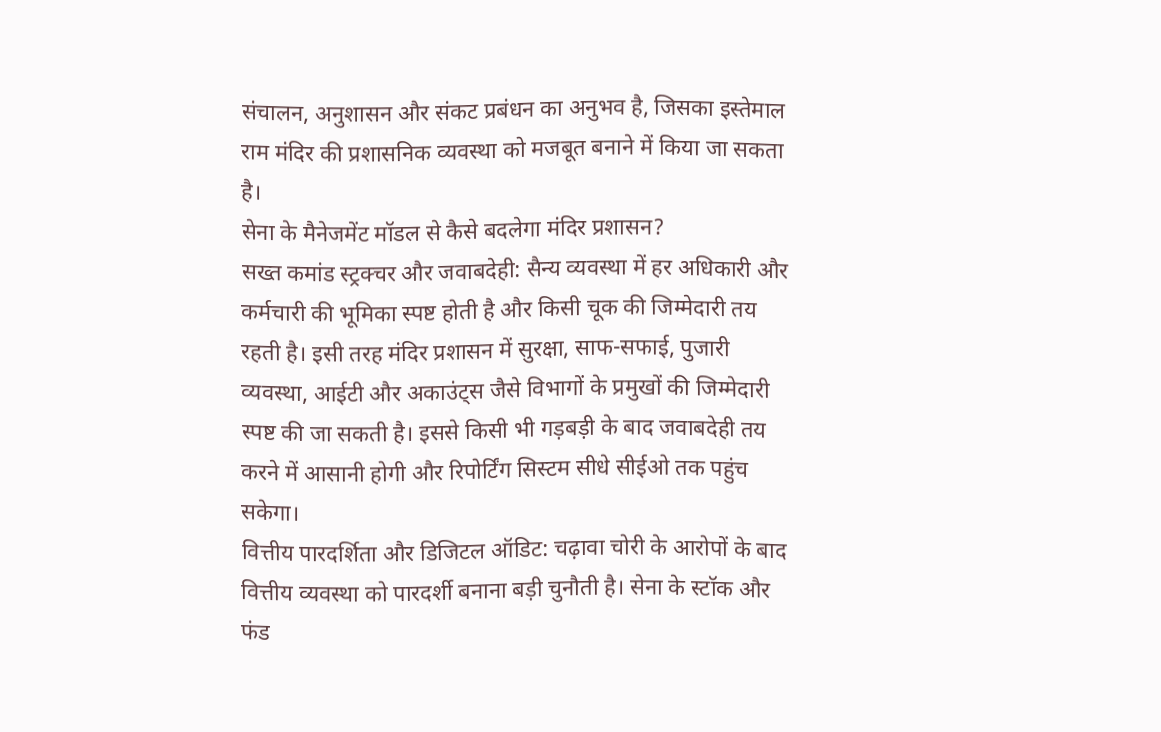संचालन, अनुशासन और संकट प्रबंधन का अनुभव है, जिसका इस्तेमाल राम मंदिर की प्रशासनिक व्यवस्था को मजबूत बनाने में किया जा सकता है।
सेना के मैनेजमेंट मॉडल से कैसे बदलेगा मंदिर प्रशासन?
सख्त कमांड स्ट्रक्चर और जवाबदेही: सैन्य व्यवस्था में हर अधिकारी और कर्मचारी की भूमिका स्पष्ट होती है और किसी चूक की जिम्मेदारी तय रहती है। इसी तरह मंदिर प्रशासन में सुरक्षा, साफ-सफाई, पुजारी व्यवस्था, आईटी और अकाउंट्स जैसे विभागों के प्रमुखों की जिम्मेदारी स्पष्ट की जा सकती है। इससे किसी भी गड़बड़ी के बाद जवाबदेही तय करने में आसानी होगी और रिपोर्टिंग सिस्टम सीधे सीईओ तक पहुंच सकेगा।
वित्तीय पारदर्शिता और डिजिटल ऑडिट: चढ़ावा चोरी के आरोपों के बाद वित्तीय व्यवस्था को पारदर्शी बनाना बड़ी चुनौती है। सेना के स्टॉक और फंड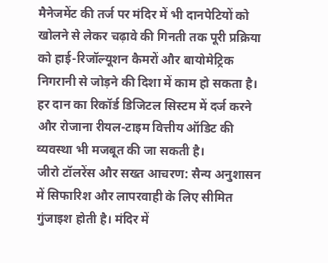मैनेजमेंट की तर्ज पर मंदिर में भी दानपेटियों को खोलने से लेकर चढ़ावे की गिनती तक पूरी प्रक्रिया को हाई-रिजॉल्यूशन कैमरों और बायोमेट्रिक निगरानी से जोड़ने की दिशा में काम हो सकता है। हर दान का रिकॉर्ड डिजिटल सिस्टम में दर्ज करने और रोजाना रीयल-टाइम वित्तीय ऑडिट की व्यवस्था भी मजबूत की जा सकती है।
जीरो टॉलरेंस और सख्त आचरण: सैन्य अनुशासन में सिफारिश और लापरवाही के लिए सीमित गुंजाइश होती है। मंदिर में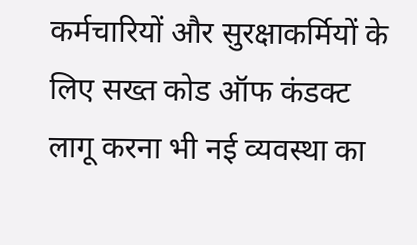कर्मचारियों और सुरक्षाकर्मियों के लिए सख्त कोड ऑफ कंडक्ट लागू करना भी नई व्यवस्था का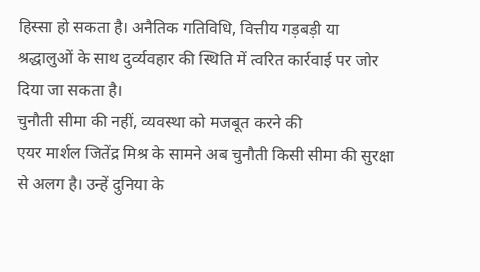हिस्सा हो सकता है। अनैतिक गतिविधि, वित्तीय गड़बड़ी या श्रद्धालुओं के साथ दुर्व्यवहार की स्थिति में त्वरित कार्रवाई पर जोर दिया जा सकता है।
चुनौती सीमा की नहीं, व्यवस्था को मजबूत करने की
एयर मार्शल जितेंद्र मिश्र के सामने अब चुनौती किसी सीमा की सुरक्षा से अलग है। उन्हें दुनिया के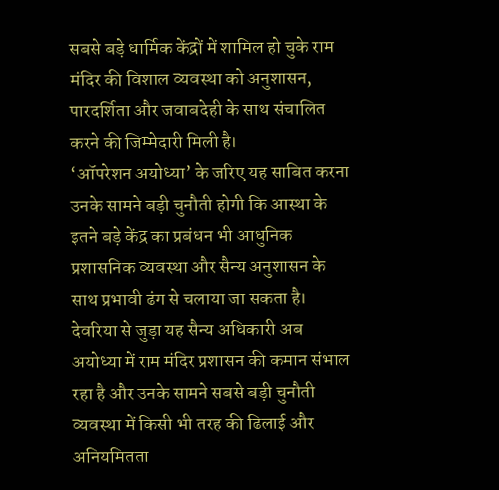सबसे बड़े धार्मिक केंद्रों में शामिल हो चुके राम मंदिर की विशाल व्यवस्था को अनुशासन, पारदर्शिता और जवाबदेही के साथ संचालित करने की जिम्मेदारी मिली है।
‘ऑपरेशन अयोध्या’ के जरिए यह साबित करना उनके सामने बड़ी चुनौती होगी कि आस्था के इतने बड़े केंद्र का प्रबंधन भी आधुनिक प्रशासनिक व्यवस्था और सैन्य अनुशासन के साथ प्रभावी ढंग से चलाया जा सकता है। देवरिया से जुड़ा यह सैन्य अधिकारी अब अयोध्या में राम मंदिर प्रशासन की कमान संभाल रहा है और उनके सामने सबसे बड़ी चुनौती व्यवस्था में किसी भी तरह की ढिलाई और अनियमितता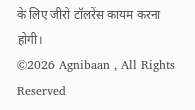के लिए जीरो टॉलरेंस कायम करना होगी।
©2026 Agnibaan , All Rights Reserved